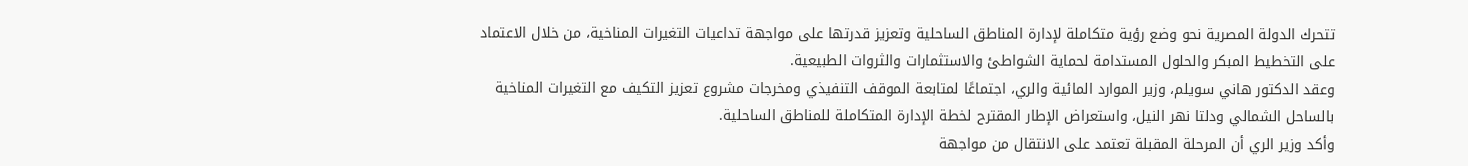تتحرك الدولة المصرية نحو وضع رؤية متكاملة لإدارة المناطق الساحلية وتعزيز قدرتها على مواجهة تداعيات التغيرات المناخية، من خلال الاعتماد على التخطيط المبكر والحلول المستدامة لحماية الشواطئ والاستثمارات والثروات الطبيعية.
وعقد الدكتور هاني سويلم، وزير الموارد المائية والري، اجتماعًا لمتابعة الموقف التنفيذي ومخرجات مشروع تعزيز التكيف مع التغيرات المناخية بالساحل الشمالي ودلتا نهر النيل، واستعراض الإطار المقترح لخطة الإدارة المتكاملة للمناطق الساحلية.
وأكد وزير الري أن المرحلة المقبلة تعتمد على الانتقال من مواجهة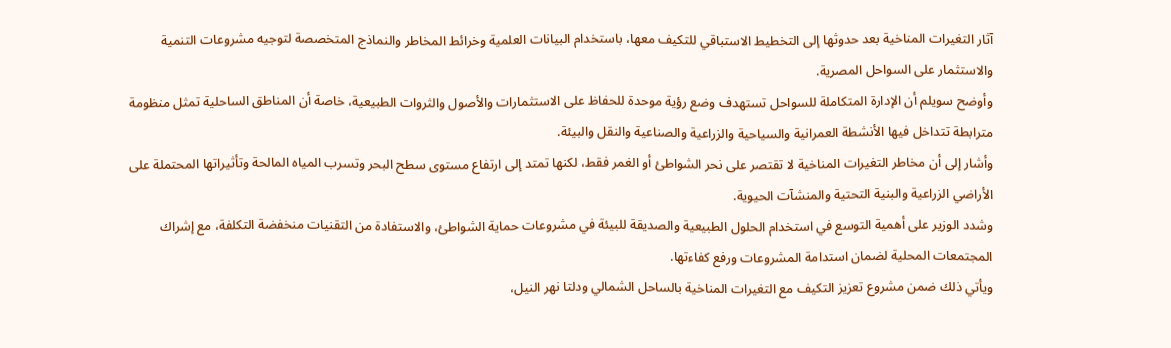آثار التغيرات المناخية بعد حدوثها إلى التخطيط الاستباقي للتكيف معها، باستخدام البيانات العلمية وخرائط المخاطر والنماذج المتخصصة لتوجيه مشروعات التنمية والاستثمار على السواحل المصرية.
وأوضح سويلم أن الإدارة المتكاملة للسواحل تستهدف وضع رؤية موحدة للحفاظ على الاستثمارات والأصول والثروات الطبيعية، خاصة أن المناطق الساحلية تمثل منظومة مترابطة تتداخل فيها الأنشطة العمرانية والسياحية والزراعية والصناعية والنقل والبيئة.
وأشار إلى أن مخاطر التغيرات المناخية لا تقتصر على نحر الشواطئ أو الغمر فقط، لكنها تمتد إلى ارتفاع مستوى سطح البحر وتسرب المياه المالحة وتأثيراتها المحتملة على الأراضي الزراعية والبنية التحتية والمنشآت الحيوية.
وشدد الوزير على أهمية التوسع في استخدام الحلول الطبيعية والصديقة للبيئة في مشروعات حماية الشواطئ، والاستفادة من التقنيات منخفضة التكلفة، مع إشراك المجتمعات المحلية لضمان استدامة المشروعات ورفع كفاءتها.
ويأتي ذلك ضمن مشروع تعزيز التكيف مع التغيرات المناخية بالساحل الشمالي ودلتا نهر النيل،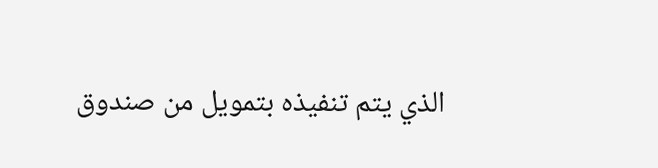الذي يتم تنفيذه بتمويل من صندوق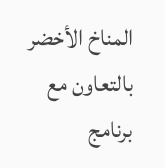المناخ الأخضر بالتعاون مع برنامج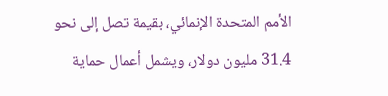الأمم المتحدة الإنمائي، بقيمة تصل إلى نحو 31.4 مليون دولار، ويشمل أعمال حماية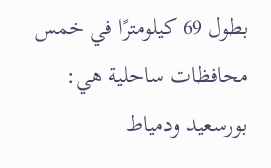بطول 69 كيلومترًا في خمس محافظات ساحلية هي: بورسعيد ودمياط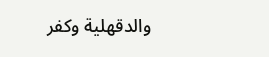والدقهلية وكفر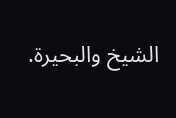الشيخ والبحيرة.